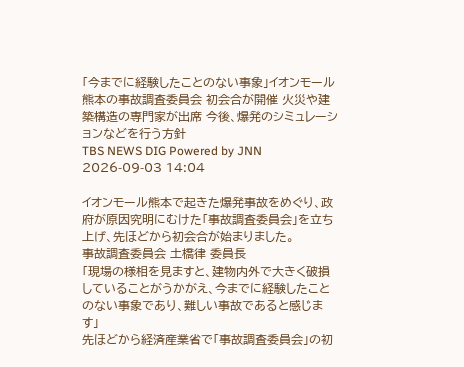「今までに経験したことのない事象」イオンモール熊本の事故調査委員会 初会合が開催 火災や建築構造の専門家が出席 今後、爆発のシミュレーションなどを行う方針
TBS NEWS DIG Powered by JNN
2026-09-03 14:04

イオンモール熊本で起きた爆発事故をめぐり、政府が原因究明にむけた「事故調査委員会」を立ち上げ、先ほどから初会合が始まりました。
事故調査委員会 土橋律 委員長
「現場の様相を見ますと、建物内外で大きく破損していることがうかがえ、今までに経験したことのない事象であり、難しい事故であると感じます」
先ほどから経済産業省で「事故調査委員会」の初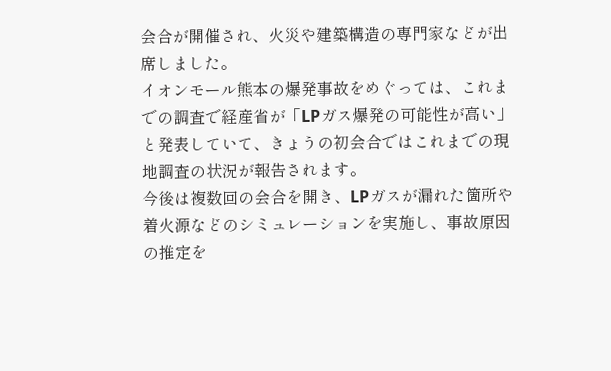会合が開催され、火災や建築構造の専門家などが出席しました。
イオンモール熊本の爆発事故をめぐっては、これまでの調査で経産省が「LPガス爆発の可能性が高い」と発表していて、きょうの初会合ではこれまでの現地調査の状況が報告されます。
今後は複数回の会合を開き、LPガスが漏れた箇所や着火源などのシミュレーションを実施し、事故原因の推定を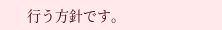行う方針です。